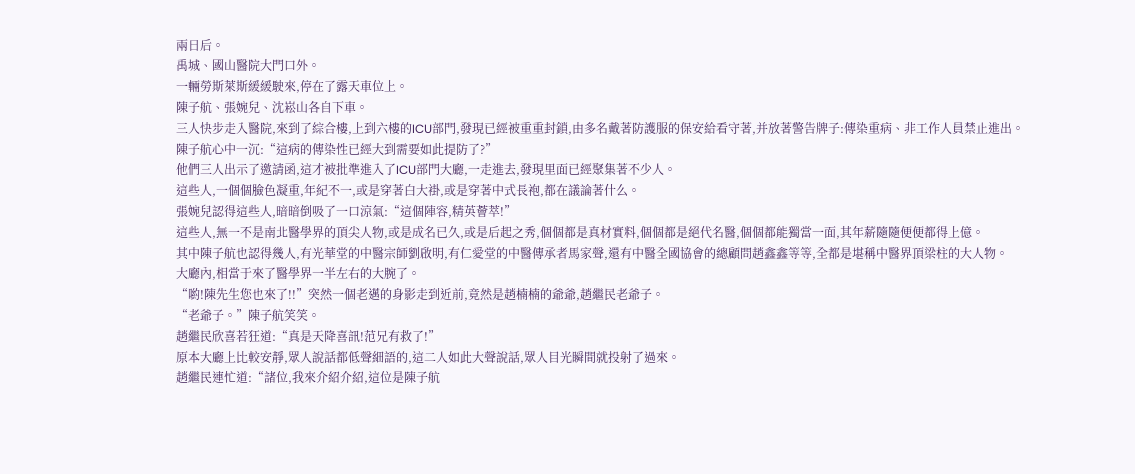兩日后。
禹城、國山醫院大門口外。
一輛勞斯萊斯緩緩駛來,停在了露天車位上。
陳子航、張婉兒、沈崧山各自下車。
三人快步走入醫院,來到了綜合樓,上到六樓的ICU部門,發現已經被重重封鎖,由多名戴著防護服的保安給看守著,并放著警告牌子:傳染重病、非工作人員禁止進出。
陳子航心中一沉:“這病的傳染性已經大到需要如此提防了?”
他們三人出示了邀請函,這才被批準進入了ICU部門大廳,一走進去,發現里面已經聚集著不少人。
這些人,一個個臉色凝重,年紀不一,或是穿著白大褂,或是穿著中式長袍,都在議論著什么。
張婉兒認得這些人,暗暗倒吸了一口涼氣:“這個陣容,精英薈萃!”
這些人,無一不是南北醫學界的頂尖人物,或是成名已久,或是后起之秀,個個都是真材實料,個個都是絕代名醫,個個都能獨當一面,其年薪隨隨便便都得上億。
其中陳子航也認得幾人,有光華堂的中醫宗師劉啟明,有仁愛堂的中醫傳承者馬家聲,還有中醫全國協會的總顧問趙鑫鑫等等,全都是堪稱中醫界頂梁柱的大人物。
大廳內,相當于來了醫學界一半左右的大腕了。
“喲!陳先生您也來了!!”突然一個老邁的身影走到近前,竟然是趙楠楠的爺爺,趙繼民老爺子。
“老爺子。”陳子航笑笑。
趙繼民欣喜若狂道:“真是天降喜訊!范兄有救了!”
原本大廳上比較安靜,眾人說話都低聲細語的,這二人如此大聲說話,眾人目光瞬間就投射了過來。
趙繼民連忙道:“諸位,我來介紹介紹,這位是陳子航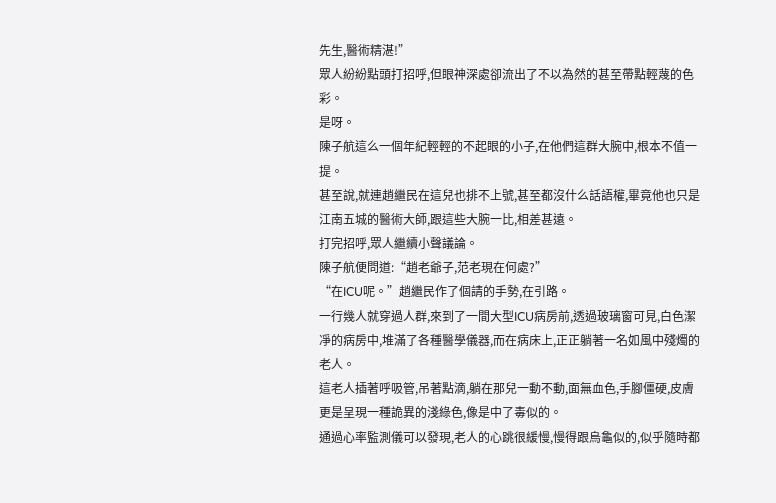先生,醫術精湛!”
眾人紛紛點頭打招呼,但眼神深處卻流出了不以為然的甚至帶點輕蔑的色彩。
是呀。
陳子航這么一個年紀輕輕的不起眼的小子,在他們這群大腕中,根本不值一提。
甚至說,就連趙繼民在這兒也排不上號,甚至都沒什么話語權,畢竟他也只是江南五城的醫術大師,跟這些大腕一比,相差甚遠。
打完招呼,眾人繼續小聲議論。
陳子航便問道:“趙老爺子,范老現在何處?”
“在ICU呢。”趙繼民作了個請的手勢,在引路。
一行幾人就穿過人群,來到了一間大型ICU病房前,透過玻璃窗可見,白色潔凈的病房中,堆滿了各種醫學儀器,而在病床上,正正躺著一名如風中殘燭的老人。
這老人插著呼吸管,吊著點滴,躺在那兒一動不動,面無血色,手腳僵硬,皮膚更是呈現一種詭異的淺綠色,像是中了毒似的。
通過心率監測儀可以發現,老人的心跳很緩慢,慢得跟烏龜似的,似乎隨時都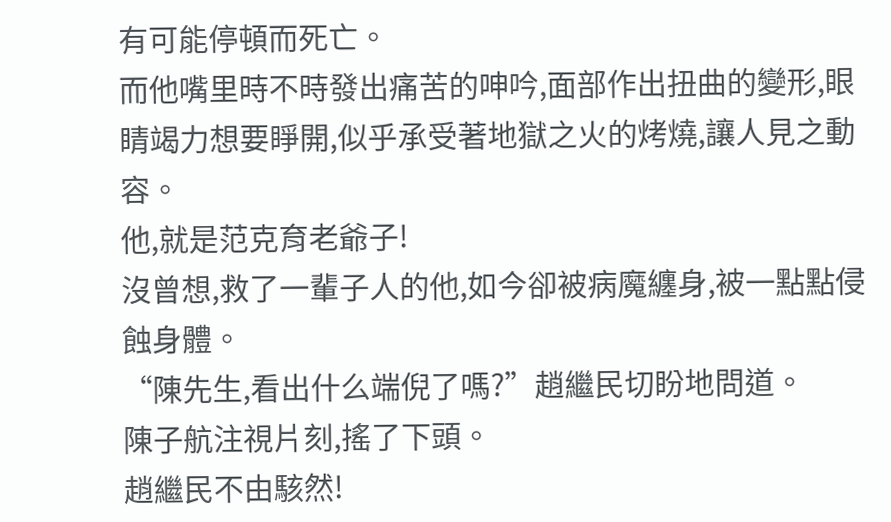有可能停頓而死亡。
而他嘴里時不時發出痛苦的呻吟,面部作出扭曲的變形,眼睛竭力想要睜開,似乎承受著地獄之火的烤燒,讓人見之動容。
他,就是范克育老爺子!
沒曾想,救了一輩子人的他,如今卻被病魔纏身,被一點點侵蝕身體。
“陳先生,看出什么端倪了嗎?”趙繼民切盼地問道。
陳子航注視片刻,搖了下頭。
趙繼民不由駭然!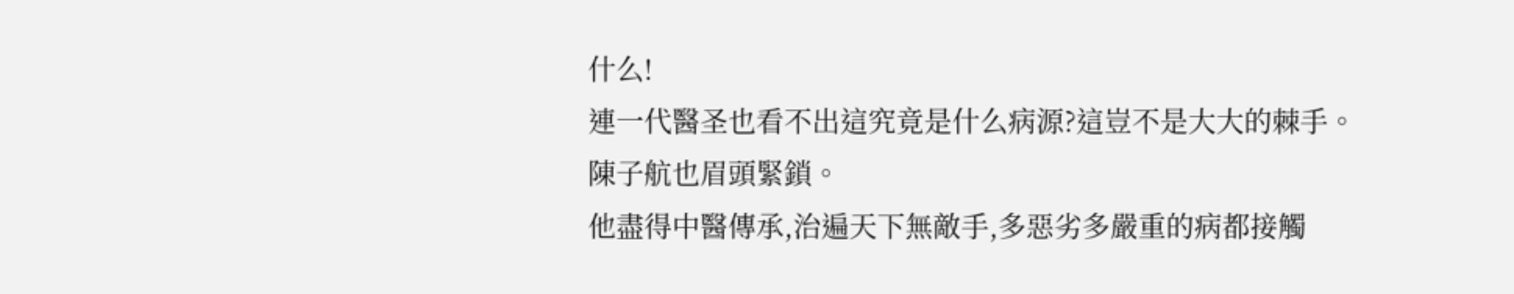什么!
連一代醫圣也看不出這究竟是什么病源?這豈不是大大的棘手。
陳子航也眉頭緊鎖。
他盡得中醫傳承,治遍天下無敵手,多惡劣多嚴重的病都接觸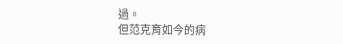過。
但范克育如今的病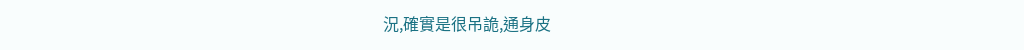況,確實是很吊詭,通身皮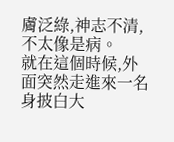膚泛綠,神志不清,不太像是病。
就在這個時候,外面突然走進來一名身披白大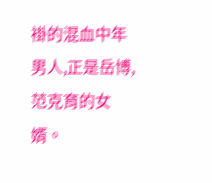褂的混血中年男人,正是岳博,范克育的女婿。